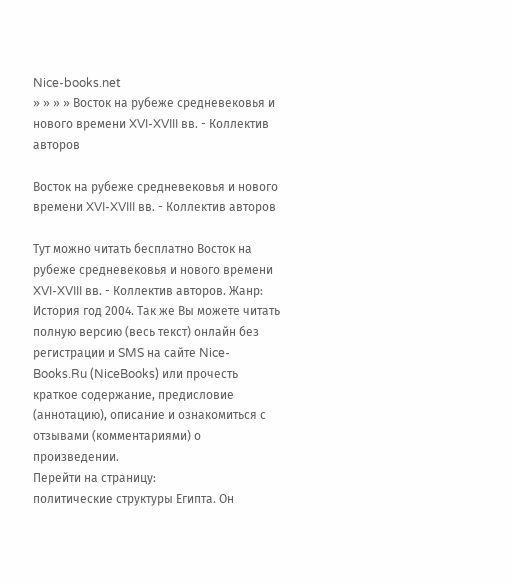Nice-books.net
» » » » Восток на рубеже средневековья и нового времени XVI-XVIII вв. - Коллектив авторов

Восток на рубеже средневековья и нового времени XVI-XVIII вв. - Коллектив авторов

Тут можно читать бесплатно Восток на рубеже средневековья и нового времени XVI-XVIII вв. - Коллектив авторов. Жанр: История год 2004. Так же Вы можете читать полную версию (весь текст) онлайн без регистрации и SMS на сайте Nice-Books.Ru (NiceBooks) или прочесть краткое содержание, предисловие (аннотацию), описание и ознакомиться с отзывами (комментариями) о произведении.
Перейти на страницу:
политические структуры Египта. Он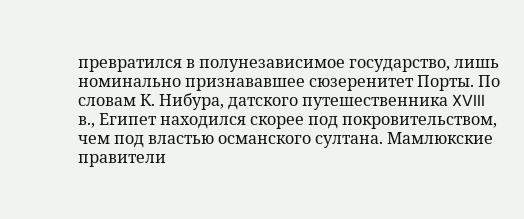превратился в полунезависимое государство, лишь номинально признававшее сюзеренитет Порты. По словам К. Нибура, датского путешественника XVIII в., Египет находился скорее под покровительством, чем под властью османского султана. Мамлюкские правители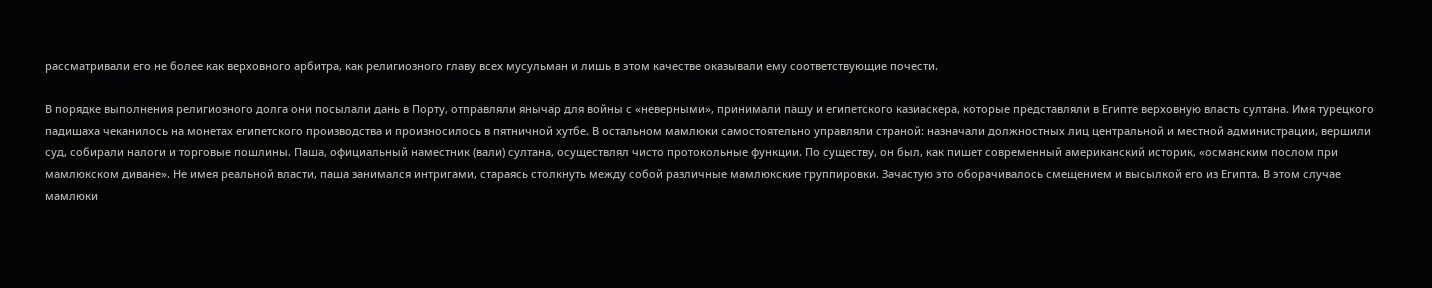рассматривали его не более как верховного арбитра, как религиозного главу всех мусульман и лишь в этом качестве оказывали ему соответствующие почести.

В порядке выполнения религиозного долга они посылали дань в Порту, отправляли янычар для войны с «неверными», принимали пашу и египетского казиаскера, которые представляли в Египте верховную власть султана. Имя турецкого падишаха чеканилось на монетах египетского производства и произносилось в пятничной хутбе. В остальном мамлюки самостоятельно управляли страной: назначали должностных лиц центральной и местной администрации, вершили суд, собирали налоги и торговые пошлины. Паша, официальный наместник (вали) султана, осуществлял чисто протокольные функции. По существу, он был, как пишет современный американский историк, «османским послом при мамлюкском диване». Не имея реальной власти, паша занимался интригами, стараясь столкнуть между собой различные мамлюкские группировки. Зачастую это оборачивалось смещением и высылкой его из Египта. В этом случае мамлюки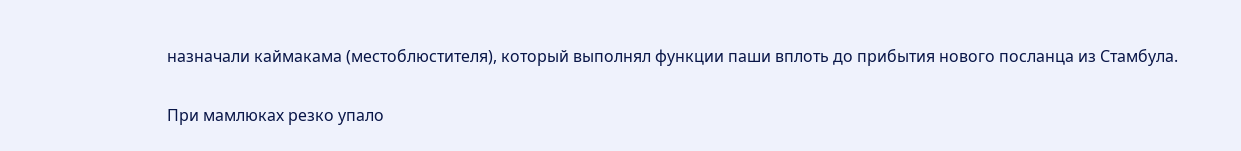назначали каймакама (местоблюстителя), который выполнял функции паши вплоть до прибытия нового посланца из Стамбула.

При мамлюках резко упало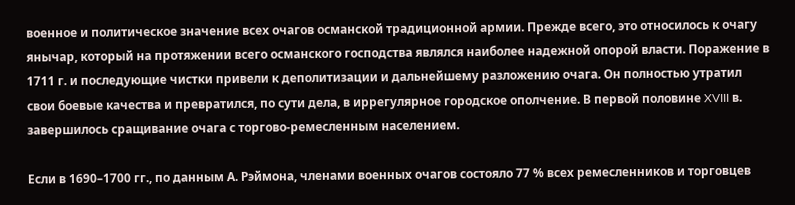военное и политическое значение всех очагов османской традиционной армии. Прежде всего, это относилось к очагу янычар, который на протяжении всего османского господства являлся наиболее надежной опорой власти. Поражение в 1711 г. и последующие чистки привели к деполитизации и дальнейшему разложению очага. Он полностью утратил свои боевые качества и превратился, по сути дела, в иррегулярное городское ополчение. В первой половине XVIII в. завершилось сращивание очага с торгово-ремесленным населением.

Если в 1690–1700 гг., по данным А. Рэймона, членами военных очагов состояло 77 % всех ремесленников и торговцев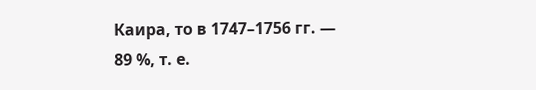Каира, то в 1747–1756 гг. — 89 %, т. е.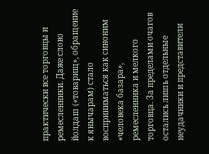практически все торговцы и ремесленники. Даже слово йолдаш («товарищ», обращение к янычарам) стало восприниматься как синоним «человека базара», ремесленника и мелкого торговца. За пределами очагов остались лишь отдельные неудачники и представители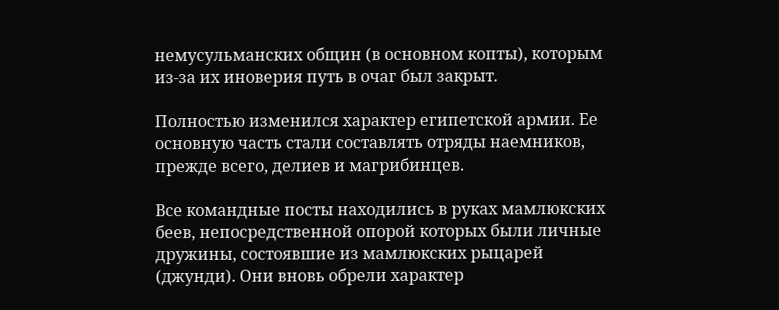немусульманских общин (в основном копты), которым из-за их иноверия путь в очаг был закрыт.

Полностью изменился характер египетской армии. Ее основную часть стали составлять отряды наемников, прежде всего, делиев и магрибинцев.

Все командные посты находились в руках мамлюкских беев, непосредственной опорой которых были личные дружины, состоявшие из мамлюкских рыцарей (джунди). Они вновь обрели характер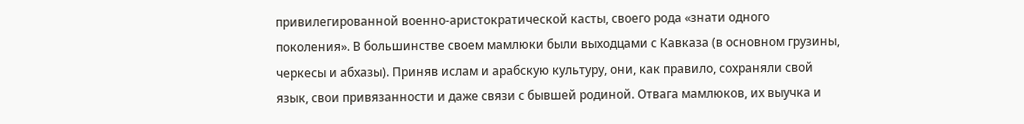привилегированной военно-аристократической касты, своего рода «знати одного поколения». В большинстве своем мамлюки были выходцами с Кавказа (в основном грузины, черкесы и абхазы). Приняв ислам и арабскую культуру, они, как правило, сохраняли свой язык, свои привязанности и даже связи с бывшей родиной. Отвага мамлюков, их выучка и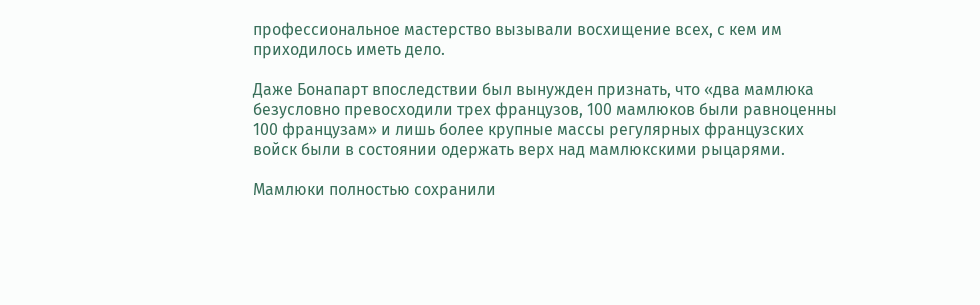профессиональное мастерство вызывали восхищение всех, с кем им приходилось иметь дело.

Даже Бонапарт впоследствии был вынужден признать, что «два мамлюка безусловно превосходили трех французов, 100 мамлюков были равноценны 100 французам» и лишь более крупные массы регулярных французских войск были в состоянии одержать верх над мамлюкскими рыцарями.

Мамлюки полностью сохранили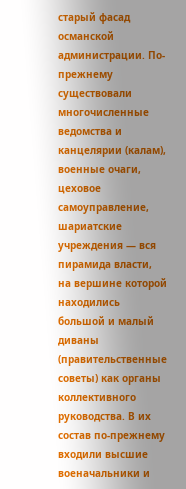старый фасад османской администрации. По-прежнему существовали многочисленные ведомства и канцелярии (калам), военные очаги, цеховое самоуправление, шариатские учреждения — вся пирамида власти, на вершине которой находились большой и малый диваны (правительственные советы) как органы коллективного руководства. В их состав по-прежнему входили высшие военачальники и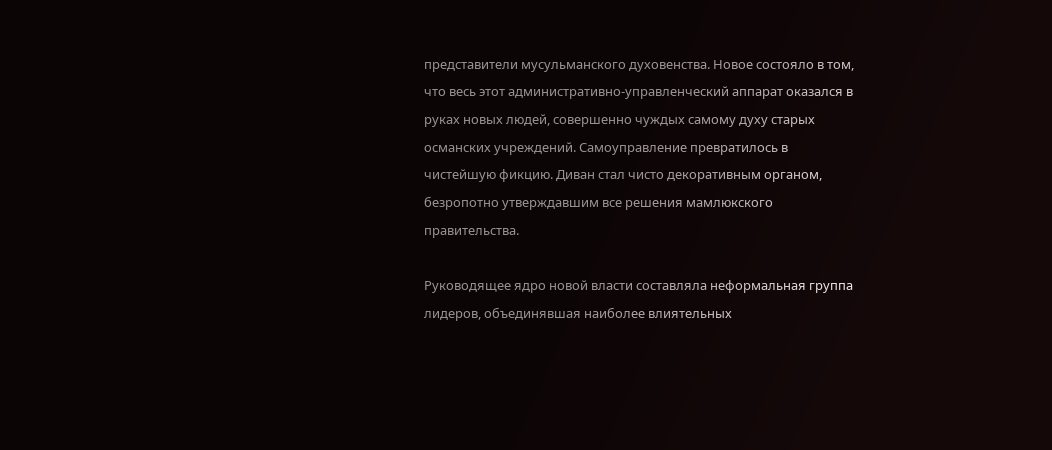представители мусульманского духовенства. Новое состояло в том, что весь этот административно-управленческий аппарат оказался в руках новых людей, совершенно чуждых самому духу старых османских учреждений. Самоуправление превратилось в чистейшую фикцию. Диван стал чисто декоративным органом, безропотно утверждавшим все решения мамлюкского правительства.

Руководящее ядро новой власти составляла неформальная группа лидеров, объединявшая наиболее влиятельных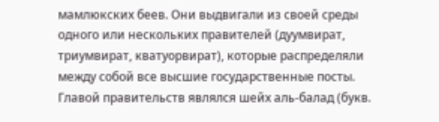мамлюкских беев. Они выдвигали из своей среды одного или нескольких правителей (дуумвират, триумвират, кватуорвират), которые распределяли между собой все высшие государственные посты. Главой правительств являлся шейх аль-балад (букв.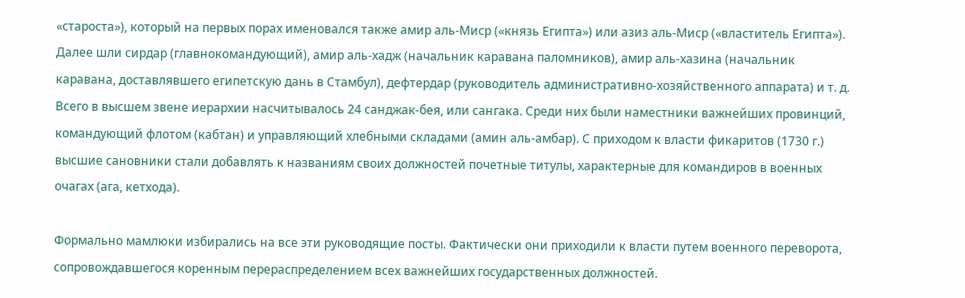«староста»), который на первых порах именовался также амир аль-Миср («князь Египта») или азиз аль-Миср («властитель Египта»). Далее шли сирдар (главнокомандующий), амир аль-хадж (начальник каравана паломников), амир аль-хазина (начальник каравана, доставлявшего египетскую дань в Стамбул), дефтердар (руководитель административно-хозяйственного аппарата) и т. д. Всего в высшем звене иерархии насчитывалось 24 санджак-бея, или сангака. Среди них были наместники важнейших провинций, командующий флотом (кабтан) и управляющий хлебными складами (амин аль-амбар). С приходом к власти фикаритов (1730 г.) высшие сановники стали добавлять к названиям своих должностей почетные титулы, характерные для командиров в военных очагах (ага, кетхода).

Формально мамлюки избирались на все эти руководящие посты. Фактически они приходили к власти путем военного переворота, сопровождавшегося коренным перераспределением всех важнейших государственных должностей.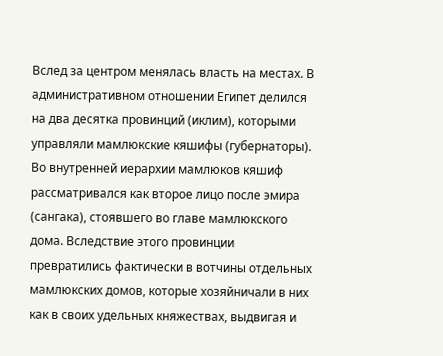Вслед за центром менялась власть на местах. В административном отношении Египет делился на два десятка провинций (иклим), которыми управляли мамлюкские кяшифы (губернаторы). Во внутренней иерархии мамлюков кяшиф рассматривался как второе лицо после эмира (сангака), стоявшего во главе мамлюкского дома. Вследствие этого провинции превратились фактически в вотчины отдельных мамлюкских домов, которые хозяйничали в них как в своих удельных княжествах, выдвигая и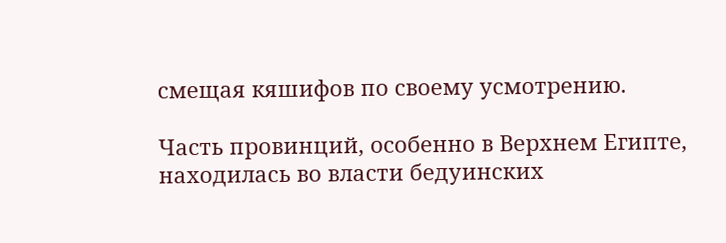смещая кяшифов по своему усмотрению.

Часть провинций, особенно в Верхнем Египте, находилась во власти бедуинских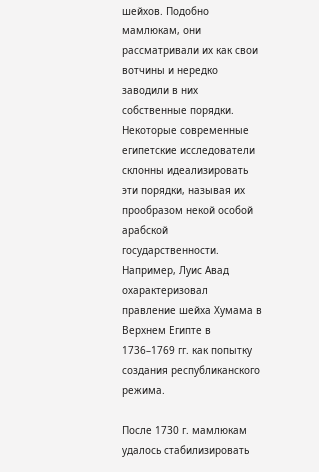шейхов. Подобно мамлюкам, они рассматривали их как свои вотчины и нередко заводили в них собственные порядки. Некоторые современные египетские исследователи склонны идеализировать эти порядки, называя их прообразом некой особой арабской государственности. Например, Луис Авад охарактеризовал правление шейха Хумама в Верхнем Египте в 1736–1769 гг. как попытку создания республиканского режима.

После 1730 г. мамлюкам удалось стабилизировать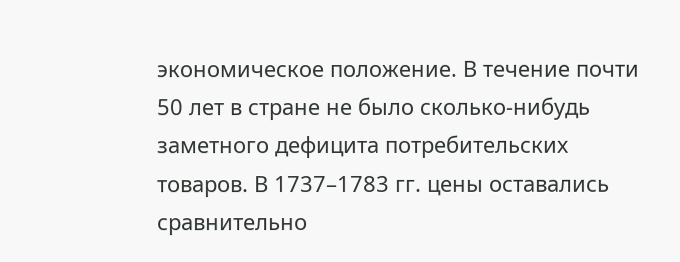экономическое положение. В течение почти 50 лет в стране не было сколько-нибудь заметного дефицита потребительских товаров. В 1737–1783 гг. цены оставались сравнительно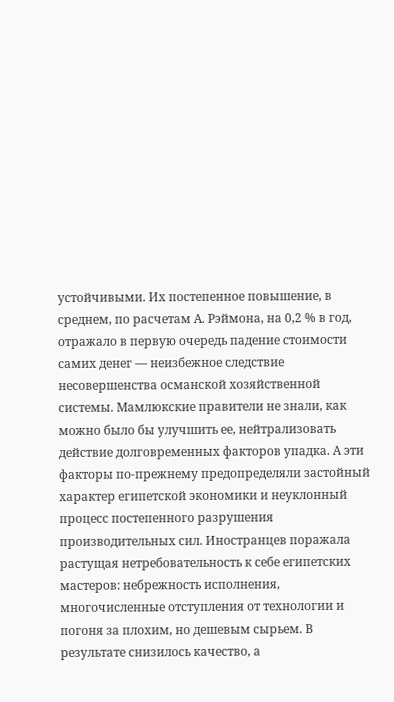устойчивыми. Их постепенное повышение, в среднем, по расчетам А. Рэймона, на 0,2 % в год, отражало в первую очередь падение стоимости самих денег — неизбежное следствие несовершенства османской хозяйственной системы. Мамлюкские правители не знали, как можно было бы улучшить ее, нейтрализовать действие долговременных факторов упадка. А эти факторы по-прежнему предопределяли застойный характер египетской экономики и неуклонный процесс постепенного разрушения производительных сил. Иностранцев поражала растущая нетребовательность к себе египетских мастеров: небрежность исполнения, многочисленные отступления от технологии и погоня за плохим, но дешевым сырьем. В результате снизилось качество, а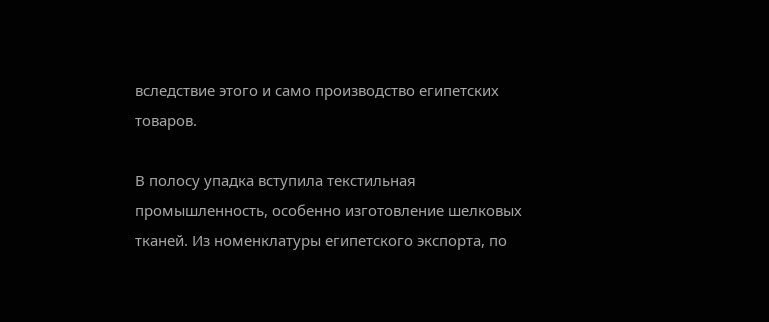вследствие этого и само производство египетских товаров.

В полосу упадка вступила текстильная промышленность, особенно изготовление шелковых тканей. Из номенклатуры египетского экспорта, по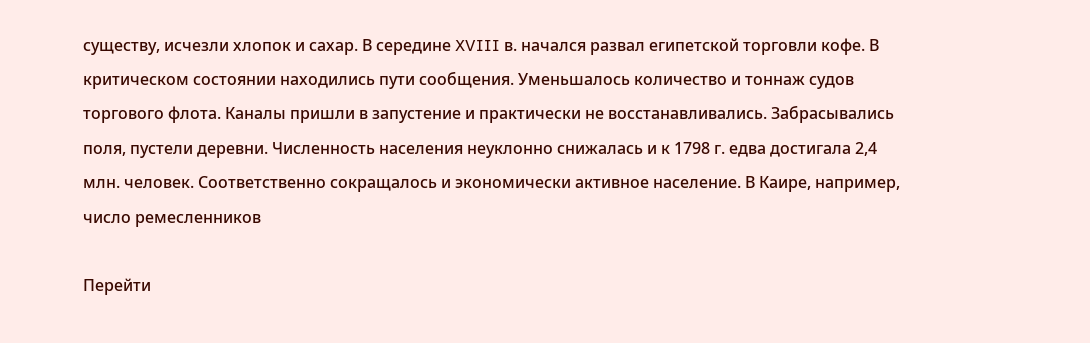существу, исчезли хлопок и сахар. В середине XVIII в. начался развал египетской торговли кофе. В критическом состоянии находились пути сообщения. Уменьшалось количество и тоннаж судов торгового флота. Каналы пришли в запустение и практически не восстанавливались. Забрасывались поля, пустели деревни. Численность населения неуклонно снижалась и к 1798 г. едва достигала 2,4 млн. человек. Соответственно сокращалось и экономически активное население. В Каире, например, число ремесленников

Перейти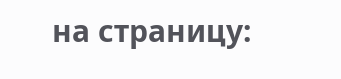на страницу: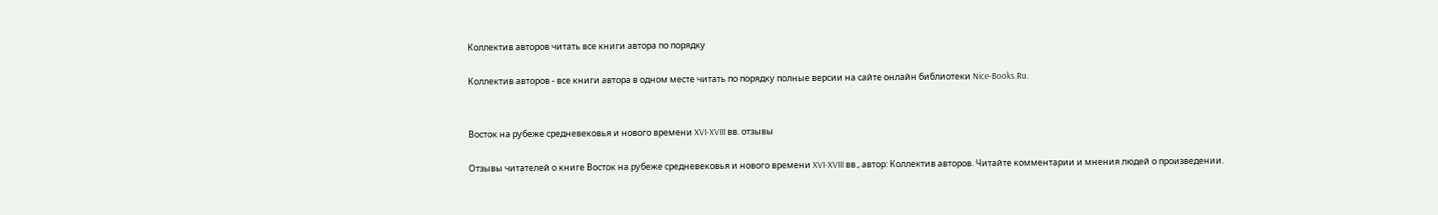Коллектив авторов читать все книги автора по порядку

Коллектив авторов - все книги автора в одном месте читать по порядку полные версии на сайте онлайн библиотеки Nice-Books.Ru.


Восток на рубеже средневековья и нового времени XVI-XVIII вв. отзывы

Отзывы читателей о книге Восток на рубеже средневековья и нового времени XVI-XVIII вв., автор: Коллектив авторов. Читайте комментарии и мнения людей о произведении.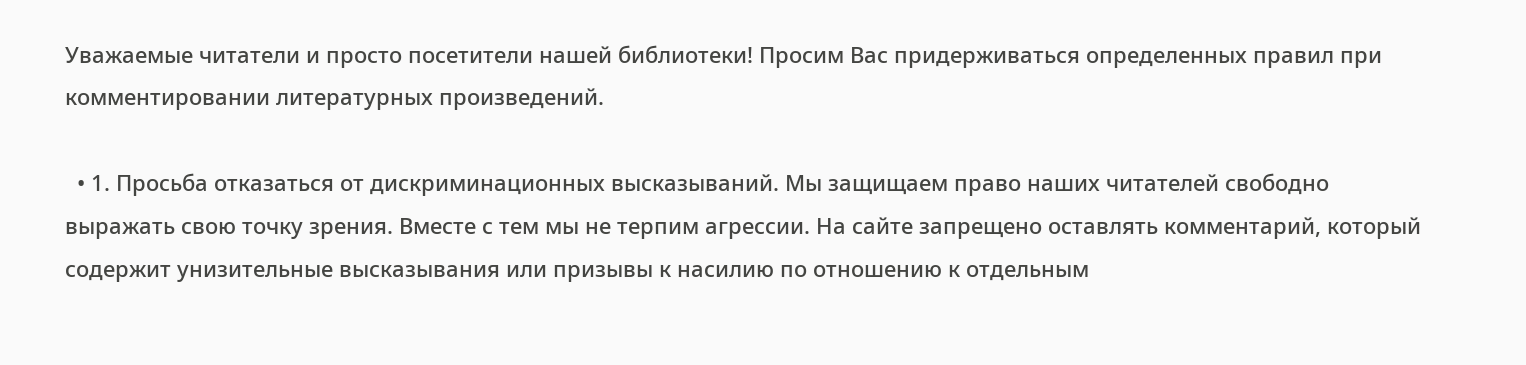Уважаемые читатели и просто посетители нашей библиотеки! Просим Вас придерживаться определенных правил при комментировании литературных произведений.

  • 1. Просьба отказаться от дискриминационных высказываний. Мы защищаем право наших читателей свободно выражать свою точку зрения. Вместе с тем мы не терпим агрессии. На сайте запрещено оставлять комментарий, который содержит унизительные высказывания или призывы к насилию по отношению к отдельным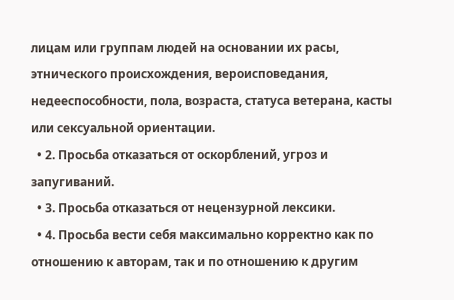лицам или группам людей на основании их расы, этнического происхождения, вероисповедания, недееспособности, пола, возраста, статуса ветерана, касты или сексуальной ориентации.
  • 2. Просьба отказаться от оскорблений, угроз и запугиваний.
  • 3. Просьба отказаться от нецензурной лексики.
  • 4. Просьба вести себя максимально корректно как по отношению к авторам, так и по отношению к другим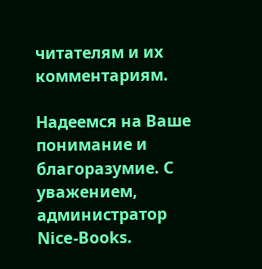читателям и их комментариям.

Надеемся на Ваше понимание и благоразумие. С уважением, администратор Nice-Books.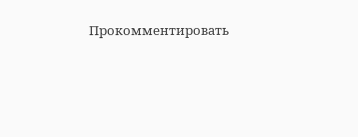Прокомментировать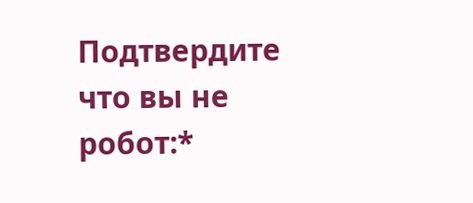Подтвердите что вы не робот:*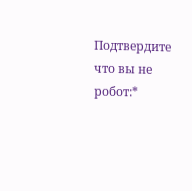Подтвердите что вы не робот:*